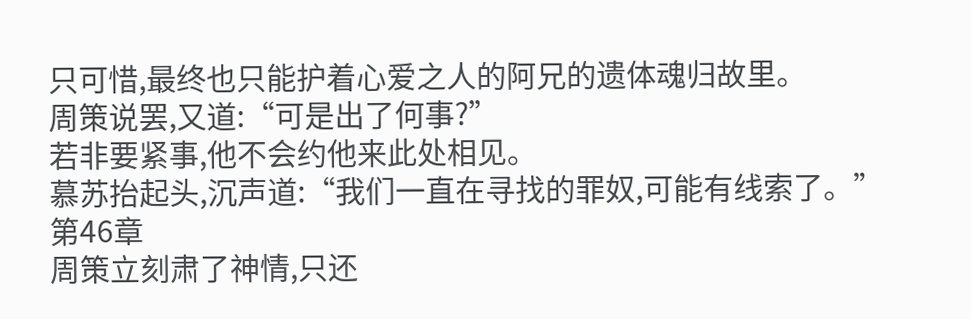只可惜,最终也只能护着心爱之人的阿兄的遗体魂归故里。
周策说罢,又道:“可是出了何事?”
若非要紧事,他不会约他来此处相见。
慕苏抬起头,沉声道:“我们一直在寻找的罪奴,可能有线索了。”
第46章
周策立刻肃了神情,只还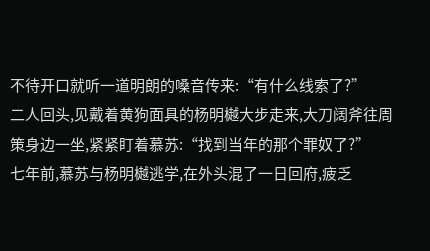不待开口就听一道明朗的嗓音传来:“有什么线索了?”
二人回头,见戴着黄狗面具的杨明樾大步走来,大刀阔斧往周策身边一坐,紧紧盯着慕苏:“找到当年的那个罪奴了?”
七年前,慕苏与杨明樾逃学,在外头混了一日回府,疲乏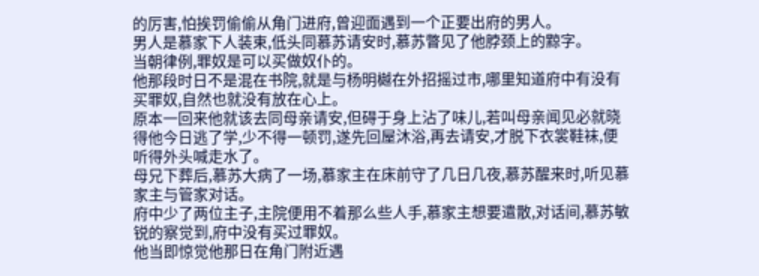的厉害,怕挨罚偷偷从角门进府,曾迎面遇到一个正要出府的男人。
男人是慕家下人装束,低头同慕苏请安时,慕苏瞥见了他脖颈上的黥字。
当朝律例,罪奴是可以买做奴仆的。
他那段时日不是混在书院,就是与杨明樾在外招摇过市,哪里知道府中有没有买罪奴,自然也就没有放在心上。
原本一回来他就该去同母亲请安,但碍于身上沾了味儿,若叫母亲闻见必就晓得他今日逃了学,少不得一顿罚,遂先回屋沐浴,再去请安,才脱下衣裳鞋袜,便听得外头喊走水了。
母兄下葬后,慕苏大病了一场,慕家主在床前守了几日几夜,慕苏醒来时,听见慕家主与管家对话。
府中少了两位主子,主院便用不着那么些人手,慕家主想要遣散,对话间,慕苏敏锐的察觉到,府中没有买过罪奴。
他当即惊觉他那日在角门附近遇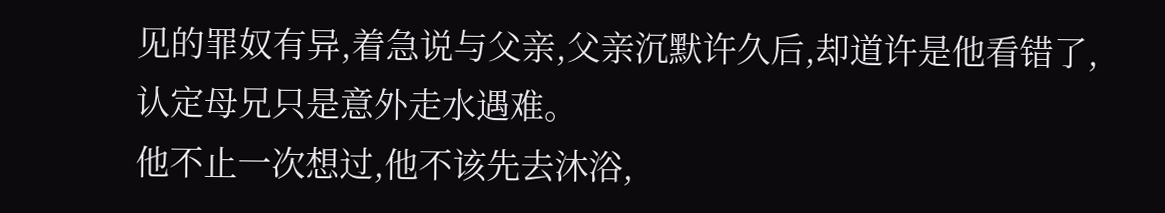见的罪奴有异,着急说与父亲,父亲沉默许久后,却道许是他看错了,认定母兄只是意外走水遇难。
他不止一次想过,他不该先去沐浴,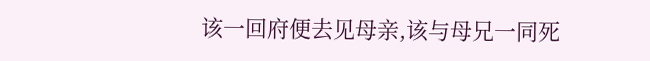该一回府便去见母亲,该与母兄一同死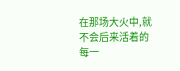在那场大火中,就不会后来活着的每一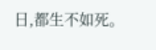日,都生不如死。